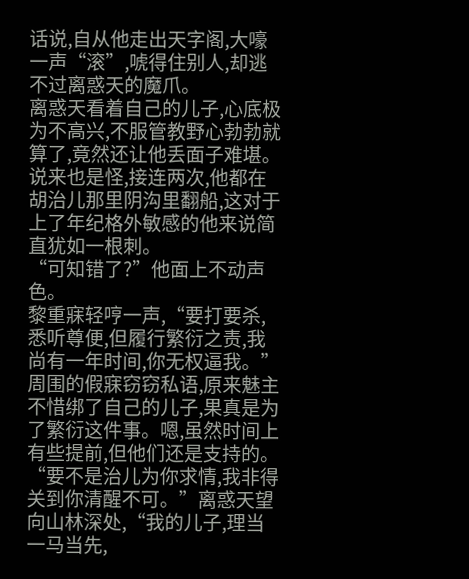话说,自从他走出天字阁,大嚎一声“滚”,唬得住别人,却逃不过离惑天的魔爪。
离惑天看着自己的儿子,心底极为不高兴,不服管教野心勃勃就算了,竟然还让他丢面子难堪。说来也是怪,接连两次,他都在胡治儿那里阴沟里翻船,这对于上了年纪格外敏感的他来说简直犹如一根刺。
“可知错了?”他面上不动声色。
黎重寐轻哼一声,“要打要杀,悉听尊便,但履行繁衍之责,我尚有一年时间,你无权逼我。”
周围的假寐窃窃私语,原来魅主不惜绑了自己的儿子,果真是为了繁衍这件事。嗯,虽然时间上有些提前,但他们还是支持的。
“要不是治儿为你求情,我非得关到你清醒不可。”离惑天望向山林深处,“我的儿子,理当一马当先,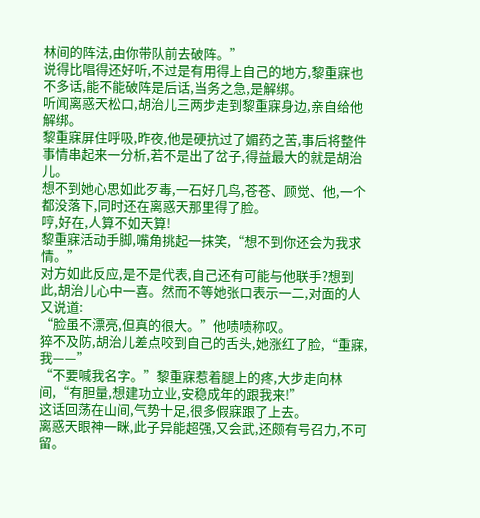林间的阵法,由你带队前去破阵。”
说得比唱得还好听,不过是有用得上自己的地方,黎重寐也不多话,能不能破阵是后话,当务之急,是解绑。
听闻离惑天松口,胡治儿三两步走到黎重寐身边,亲自给他解绑。
黎重寐屏住呼吸,昨夜,他是硬抗过了媚药之苦,事后将整件事情串起来一分析,若不是出了岔子,得益最大的就是胡治儿。
想不到她心思如此歹毒,一石好几鸟,苍苍、顾觉、他,一个都没落下,同时还在离惑天那里得了脸。
哼,好在,人算不如天算!
黎重寐活动手脚,嘴角挑起一抹笑,“想不到你还会为我求情。”
对方如此反应,是不是代表,自己还有可能与他联手?想到此,胡治儿心中一喜。然而不等她张口表示一二,对面的人又说道:
“脸虽不漂亮,但真的很大。”他啧啧称叹。
猝不及防,胡治儿差点咬到自己的舌头,她涨红了脸,“重寐,我——”
“不要喊我名字。”黎重寐惹着腿上的疼,大步走向林间,“有胆量,想建功立业,安稳成年的跟我来!”
这话回荡在山间,气势十足,很多假寐跟了上去。
离惑天眼神一眯,此子异能超强,又会武,还颇有号召力,不可留。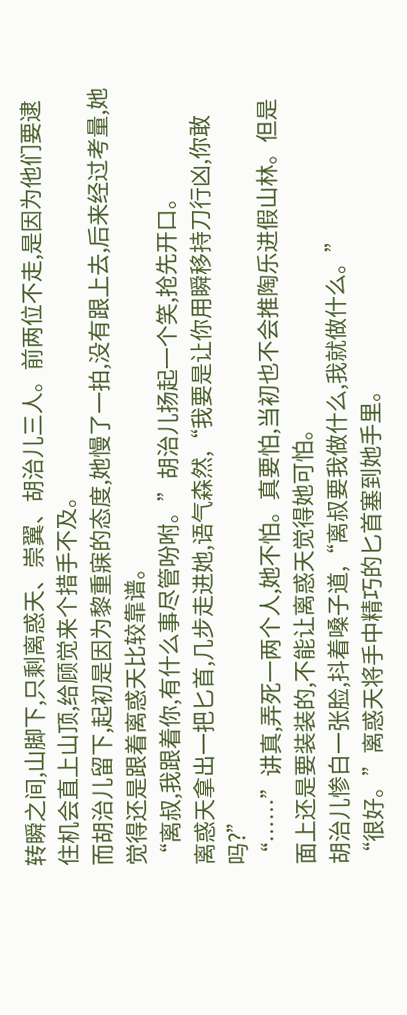转瞬之间,山脚下,只剩离惑天、崇翼、胡治儿三人。前两位不走,是因为他们要逮住机会直上山顶,给顾觉来个措手不及。
而胡治儿留下,起初是因为黎重寐的态度,她慢了一拍,没有跟上去,后来经过考量,她觉得还是跟着离惑天比较靠谱。
“离叔,我跟着你,有什么事尽管吩咐。”胡治儿扬起一个笑,抢先开口。
离惑天拿出一把匕首,几步走进她,语气森然,“我要是让你用瞬移持刀行凶,你敢吗?”
“……”讲真,弄死一两个人,她不怕。真要怕,当初也不会推陶乐进假山林。但是面上还是要装装的,不能让离惑天觉得她可怕。
胡治儿惨白一张脸,抖着嗓子道,“离叔要我做什么,我就做什么。”
“很好。”离惑天将手中精巧的匕首塞到她手里。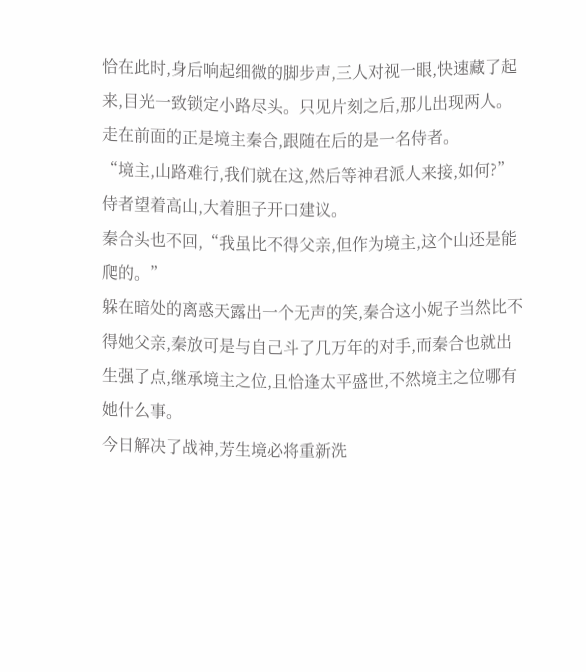恰在此时,身后响起细微的脚步声,三人对视一眼,快速藏了起来,目光一致锁定小路尽头。只见片刻之后,那儿出现两人。
走在前面的正是境主秦合,跟随在后的是一名侍者。
“境主,山路难行,我们就在这,然后等神君派人来接,如何?”侍者望着高山,大着胆子开口建议。
秦合头也不回,“我虽比不得父亲,但作为境主,这个山还是能爬的。”
躲在暗处的离惑天露出一个无声的笑,秦合这小妮子当然比不得她父亲,秦放可是与自己斗了几万年的对手,而秦合也就出生强了点,继承境主之位,且恰逢太平盛世,不然境主之位哪有她什么事。
今日解决了战神,芳生境必将重新洗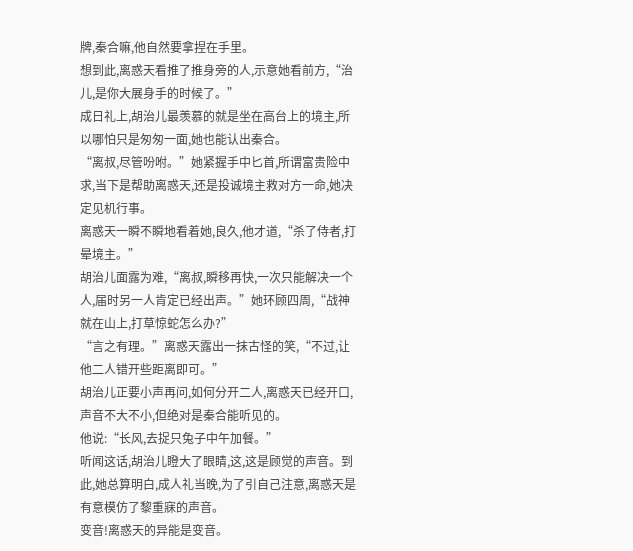牌,秦合嘛,他自然要拿捏在手里。
想到此,离惑天看推了推身旁的人,示意她看前方,“治儿,是你大展身手的时候了。”
成日礼上,胡治儿最羡慕的就是坐在高台上的境主,所以哪怕只是匆匆一面,她也能认出秦合。
“离叔,尽管吩咐。”她紧握手中匕首,所谓富贵险中求,当下是帮助离惑天,还是投诚境主救对方一命,她决定见机行事。
离惑天一瞬不瞬地看着她,良久,他才道,“杀了侍者,打晕境主。”
胡治儿面露为难,“离叔,瞬移再快,一次只能解决一个人,届时另一人肯定已经出声。”她环顾四周,“战神就在山上,打草惊蛇怎么办?”
“言之有理。”离惑天露出一抹古怪的笑,“不过,让他二人错开些距离即可。”
胡治儿正要小声再问,如何分开二人,离惑天已经开口,声音不大不小,但绝对是秦合能听见的。
他说:“长风,去捉只兔子中午加餐。”
听闻这话,胡治儿瞪大了眼睛,这,这是顾觉的声音。到此,她总算明白,成人礼当晚,为了引自己注意,离惑天是有意模仿了黎重寐的声音。
变音!离惑天的异能是变音。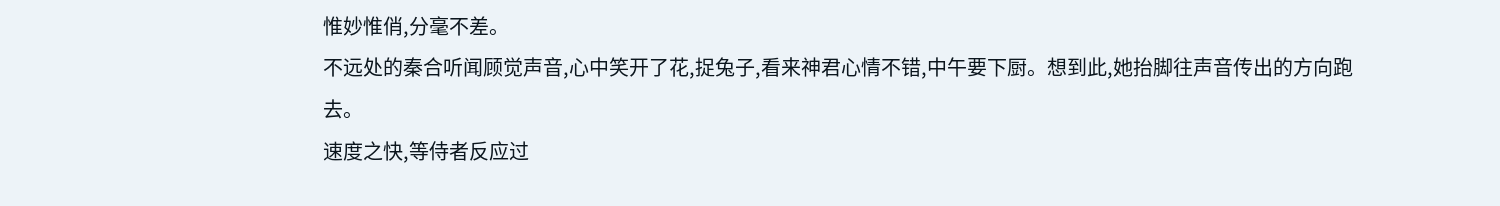惟妙惟俏,分毫不差。
不远处的秦合听闻顾觉声音,心中笑开了花,捉兔子,看来神君心情不错,中午要下厨。想到此,她抬脚往声音传出的方向跑去。
速度之快,等侍者反应过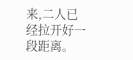来,二人已经拉开好一段距离。